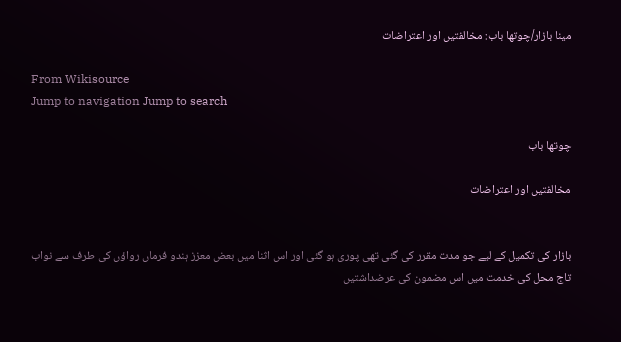مینا بازار/چوتھا باب: مخالفتیں اور اعتراضات

From Wikisource
Jump to navigation Jump to search

چوتھا باب

مخالفتیں اور اعتراضات


بازار کی تکمیل کے لیے جو مدت مقرر کی گئی تھی پوری ہو گئی اور اس اثنا میں بعض معزز ہندو فرماں رواؤں کی طرف سے نواب تاج محل کی خدمت میں اس مضمون کی عرضداشتیں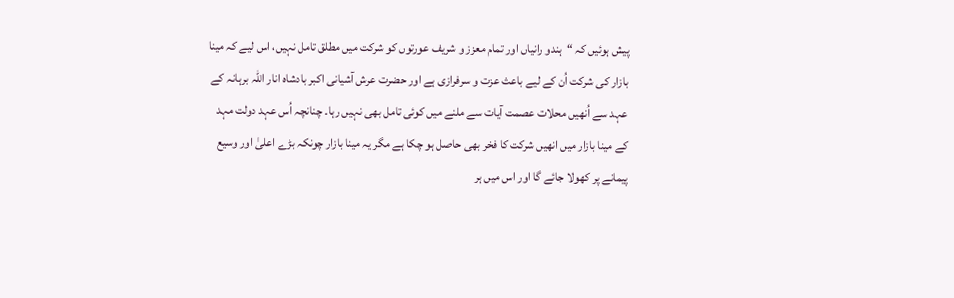پیش ہوئیں کہ “ہندو رانیاں اور تمام معزز و شریف عورتوں کو شرکت میں مطلق تامل نہیں، اس لیے کہ مینا بازار کی شرکت اُن کے لیے باعث عزت و سرفرازی ہے اور حضرت عرش آشیانی اکبر بادشاہ انار اللہ برہانہ کے عہد سے اُنھیں محلات عصمت آیات سے ملنے میں کوئی تامل بھی نہیں رہا۔ چنانچہ اُس عہد دولت مہد کے مینا بازار میں انھیں شرکت کا فخر بھی حاصل ہو چکا ہے مگر یہ مینا بازار چونکہ بڑے اعلیٰ اور وسیع پیمانے پر کھولا جائے گا اور اس میں ہر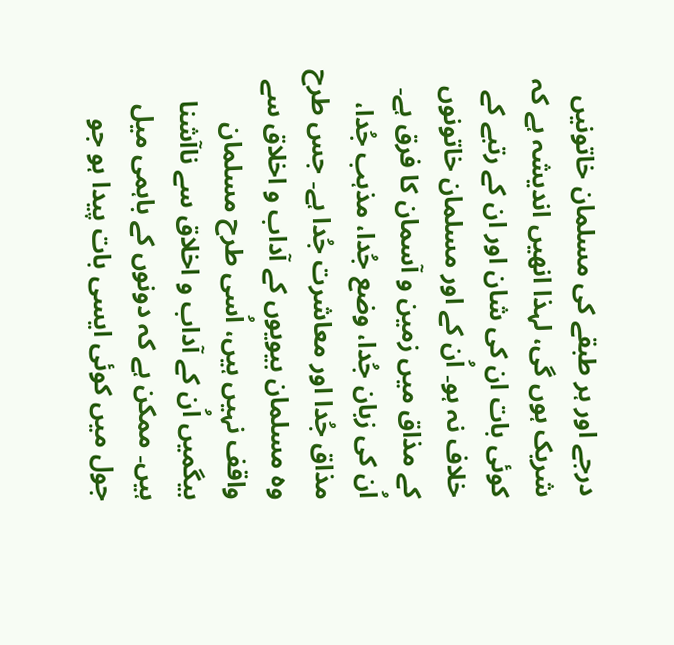درجے اور ہر طبقے کی مسلمان خاتونیں شریک ہوں گی، لہذا انھیں اندیشہ ہے کہ کوئی بات ان کی شان اور ان کے رتبے کے خلاف نہ ہو۔ اُن کے اور مسلمان خاتونوں کے مذاق میں زمین و آسمان کا فرق ہے۔ اُن کی زبان جُدا، وضع جُدا، مذہب جُدا، مذاق جُدا اور معاشرت جُدا ہے۔ جس طرح وہ مسلمان بیویوں کے آداب و اخلاق سے واقف نہیں ہیں، اُسی طرح مسلمان بیگمیں اُن کے آداب و اخلاق سے ناآشنا ہیں۔ ممکن ہے کہ دونوں کے باہمی میل جول میں کوئی ایسی بات پیدا ہو جو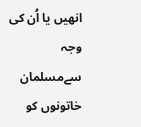انھیں یا اُن کی وجہ سےمسلمان خاتونوں کو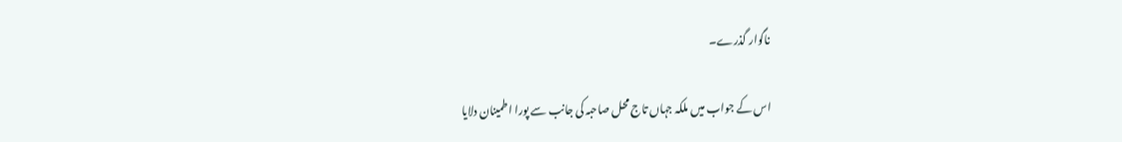ناگوار گذرے۔

اس کے جواب میں ملکہ جہاں تاج محل صاحبہ کی جانب سے پورا اطمینان دلایا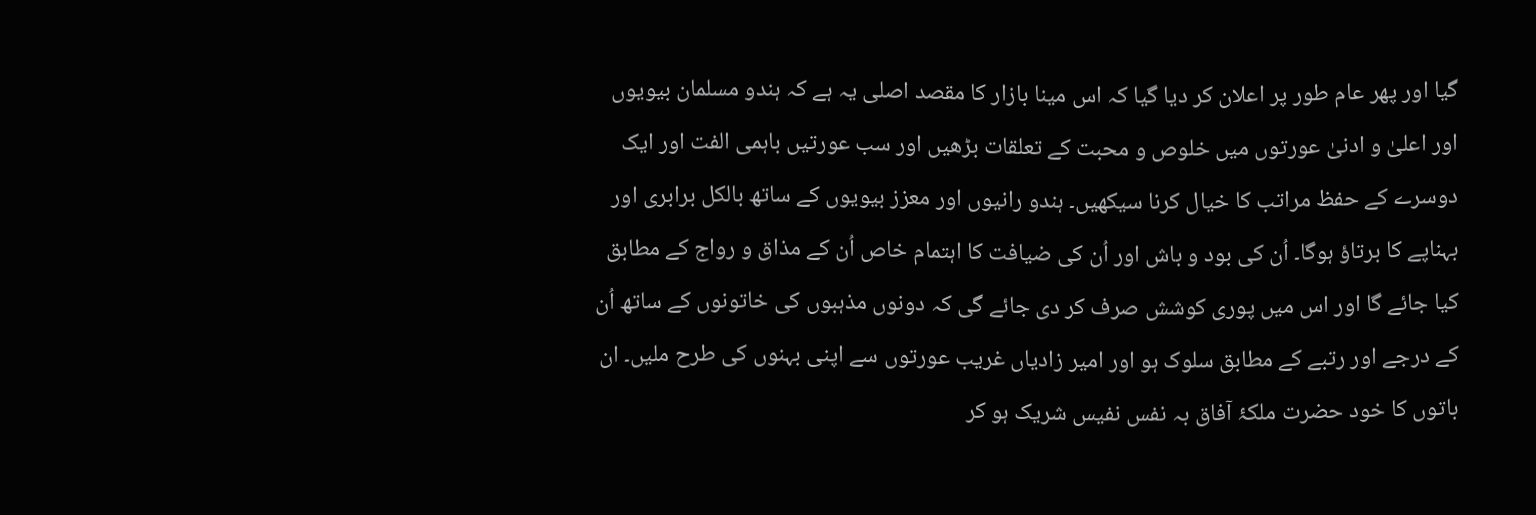گیا اور پھر عام طور پر اعلان کر دیا گیا کہ اس مینا بازار کا مقصد اصلی یہ ہے کہ ہندو مسلمان بیویوں اور اعلیٰ و ادنیٰ عورتوں میں خلوص و محبت کے تعلقات بڑھیں اور سب عورتیں باہمی الفت اور ایک دوسرے کے حفظ مراتب کا خیال کرنا سیکھیں۔ ہندو رانیوں اور معزز بیویوں کے ساتھ بالکل برابری اور بہناپے کا برتاؤ ہوگا۔ اُن کی بود و باش اور اُن کی ضیافت کا اہتمام خاص اُن کے مذاق و رواج کے مطابق کیا جائے گا اور اس میں پوری کوشش صرف کر دی جائے گی کہ دونوں مذہبوں کی خاتونوں کے ساتھ اُن کے درجے اور رتبے کے مطابق سلوک ہو اور امیر زادیاں غریب عورتوں سے اپنی بہنوں کی طرح ملیں۔ ان باتوں کا خود حضرت ملکۂ آفاق بہ نفس نفیس شریک ہو کر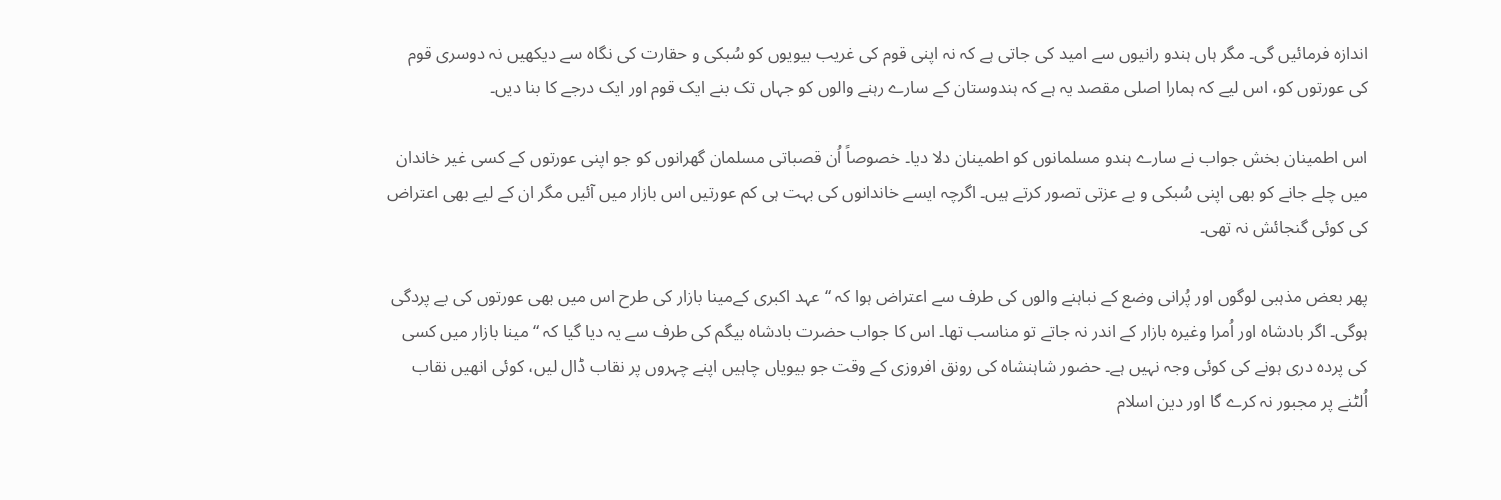اندازہ فرمائیں گی۔ مگر ہاں ہندو رانیوں سے امید کی جاتی ہے کہ نہ اپنی قوم کی غریب بیویوں کو سُبکی و حقارت کی نگاہ سے دیکھیں نہ دوسری قوم کی عورتوں کو، اس لیے کہ ہمارا اصلی مقصد یہ ہے کہ ہندوستان کے سارے رہنے والوں کو جہاں تک بنے ایک قوم اور ایک درجے کا بنا دیں۔

اس اطمینان بخش جواب نے سارے ہندو مسلمانوں کو اطمینان دلا دیا۔ خصوصاً اُن قصباتی مسلمان گھرانوں کو جو اپنی عورتوں کے کسی غیر خاندان میں چلے جانے کو بھی اپنی سُبکی و بے عزتی تصور کرتے ہیں۔ اگرچہ ایسے خاندانوں کی بہت ہی کم عورتیں اس بازار میں آئیں مگر ان کے لیے بھی اعتراض کی کوئی گنجائش نہ تھی۔

پھر بعض مذہبی لوگوں اور پُرانی وضع کے نباہنے والوں کی طرف سے اعتراض ہوا کہ “عہد اکبری کےمینا بازار کی طرح اس میں بھی عورتوں کی بے پردگی ہوگی۔ اگر بادشاہ اور اُمرا وغیرہ بازار کے اندر نہ جاتے تو مناسب تھا۔ اس کا جواب حضرت بادشاہ بیگم کی طرف سے یہ دیا گیا کہ “مینا بازار میں کسی کی پردہ دری ہونے کی کوئی وجہ نہیں ہے۔ حضور شاہنشاہ کی رونق افروزی کے وقت جو بیویاں چاہیں اپنے چہروں پر نقاب ڈال لیں، کوئی انھیں نقاب اُلٹنے پر مجبور نہ کرے گا اور دین اسلام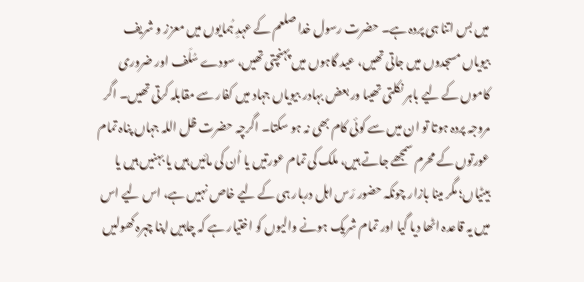میں بس اتنا ہی پردہ ہے۔ حضرت رسول خدا صلعم کے عہدِ ہُمایوں میں معزز و شریف بیویاں مسجدوں میں جاتی تھیں، عید گاہوں میں پہنچتی تھیں، سودے سُلَف اور ضروری کاموں کے لیے باہر نکلتی تھیںا ور بعض بہادر بیویاں جہاد میں کفار سے مقابلہ کرتی تھیں۔ اگر مروجہ پردہ ہوتا تو ان میں سے کوئی کام بھی نہ ہو سکتا۔ اگرچہ حضرت ظل اللہ جہاں پناہ تمام عورتوں کے محرم سمجھے جاتے ہیں، ملک کی تمام عورتیں یا اُن کی مائیں ہیں یا بہنیں ہیں یا بیٹیاں؛ مگر مینا بازار چونکہ حضور رَس اہل دربار ہی کے لیے خاص نہیں ہے، اس لیے اس میں یہ قاعدہ اٹھا دیا گیا اور تمام شریک ہونے والیوں کو اختیار ہے کہ چاہیں اپنا چہرہ کھولیں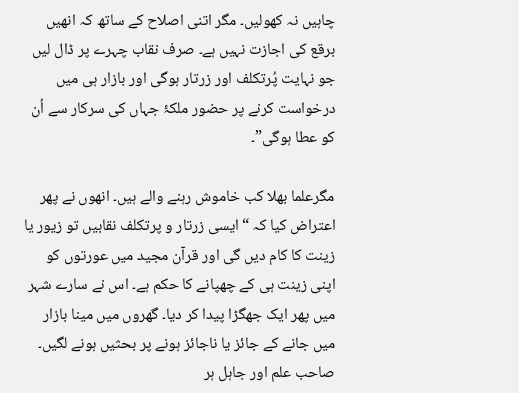چاہیں نہ کھولیں۔ مگر اتنی اصلاح کے ساتھ کہ انھیں برقع کی اجازت نہیں ہے۔ صرف نقاب چہرے پر ڈال لیں جو نہایت پُرتکلف اور زرتار ہوگی اور بازار ہی میں درخواست کرنے پر حضور ملکۂ جہاں کی سرکار سے اُن کو عطا ہوگی”۔

مگرعلما بھلا کب خاموش رہنے والے ہیں۔ انھوں نے پھر اعتراض کیا کہ “ایسی زرتار و پرتکلف نقابیں تو زیور یا زینت کا کام دیں گی اور قرآن مجید میں عورتوں کو اپنی زینت ہی کے چھپانے کا حکم ہے۔ اس نے سارے شہر میں پھر ایک جھگڑا پیدا کر دیا۔ گھروں میں مینا بازار میں جانے کے جائز یا ناجائز ہونے پر بحثیں ہونے لگیں۔ صاحب علم اور جاہل ہر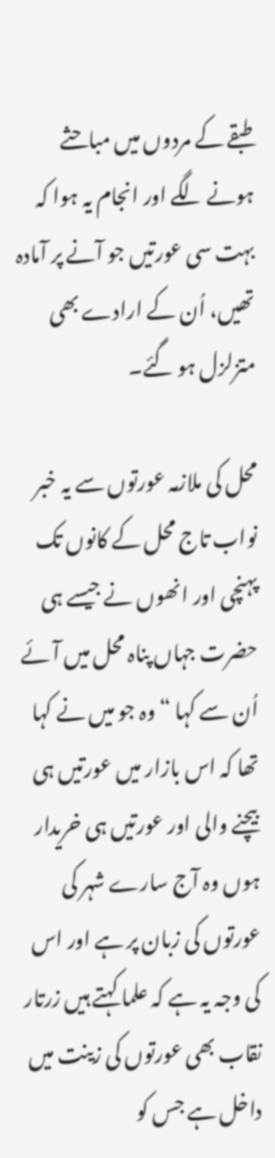طبقے کے مردوں میں مباحثے ہونے لگے اور انجام یہ ہوا کہ بہت سی عورتیں جو آنے پر آمادہ تھیں، اُن کے ارادے بھی متزلزل ہو گئے۔

محل کی ملازمہ عورتوں سے یہ خبر نواب تاج محل کے کانوں تک پہنچی اور انھوں نے جیسے ہی حضرت جہاں پناہ محل میں آئے اُن سے کہا “وہ جو میں نے کہا تھا کہ اس بازار میں عورتیں ہی بیچنے والی اور عورتیں ہی خریدار ہوں وہ آج سارے شہر کی عورتوں کی زبان پر ہے اور اس کی وجہ یہ ہے کہ علما کہتے ہیں زرتار نقاب بھی عورتوں کی زینت میں داخل ہے جس کو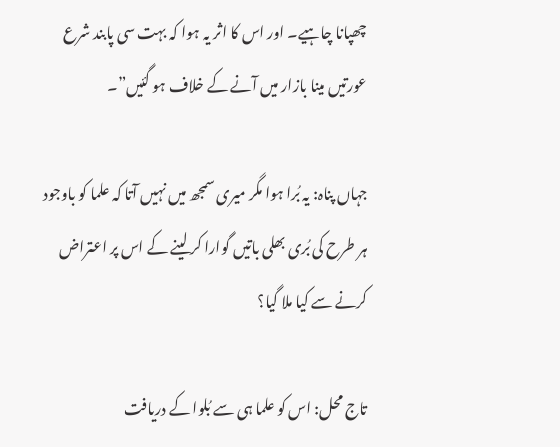چھپانا چاہیے۔ اور اس کا اثر یہ ہوا کہ بہت سی پابند شرع عورتیں مینا بازار میں آنے کے خلاف ہو گئیں”۔

جہاں پناہ: یہ بُرا ہوا مگر میری سمجھ میں نہیں آتا کہ علما کو باوجود ہر طرح کی بُری بھلی باتیں گوارا کر لینے کے اس پر اعتراض کرنے سے کیا ملا گیا؟

تاج محل: اس کو علما ہی سے بُلوا کے دریافت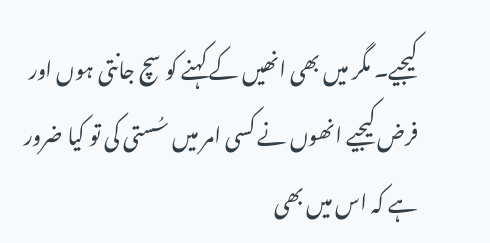کیجیے۔ مگر میں بھی انھیں کے کہنے کو سچ جانتی ہوں اور فرض کیجیے انھوں نے کسی امر میں سُستی کی تو کیا ضرور ہے کہ اس میں بھی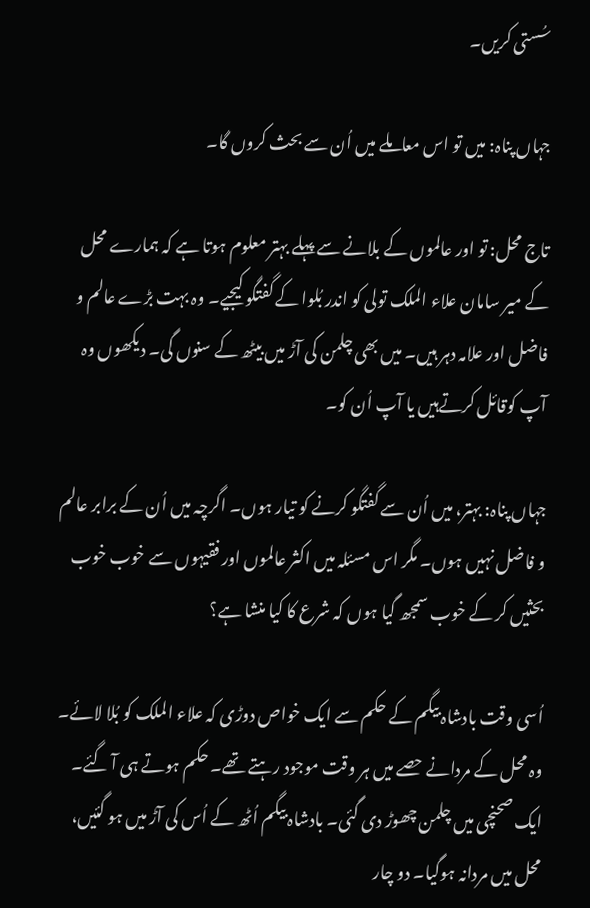سُستی کریں۔

جہاں پناہ: میں تو اس معاملے میں اُن سے بحث کروں گا۔

تاج محل: تو اور عالموں کے بلانے سے پہلے بہتر معلوم ہوتا ہے کہ ہمارے محل کے میر سامان علاء الملک تولی کو اندر بُلوا کے گفتگو کیجیے۔ وہ بہت بڑے عالم و فاضل اور علامہ دہر ہیں۔ میں بھی چلمن کی آڑ میں بیٹھ کے سنوں گی۔ دیکھوں وہ آپ کوقائل کرتےہیں یا آپ اُن کو۔

جہاں پناہ: بہتر، میں اُن سے گفتگو کرنے کو تیار ہوں۔ اگرچہ میں اُن کے برابر عالم و فاضل نہیں ہوں۔ مگر اس مسئلہ میں اکثر عالموں اور فقیہوں سے خوب خوب بحثیں کر کے خوب سمجھ گیا ہوں کہ شرع کا کیا منشا ہے؟

اُسی وقت بادشاہ بیگم کے حکم سے ایک خواص دوڑی کہ علاء الملک کو بُلا لائے۔ وہ محل کے مردانے حصے میں ہر وقت موجود رہتے تھے۔ حکم ہوتے ہی آ گئے۔ ایک صحنچی میں چلمن چھوڑ دی گئی۔ بادشاہ بیگم اُٹھ کے اُس کی آڑ میں ہو گئیں، محل میں مردانہ ہوگیا۔ دو چار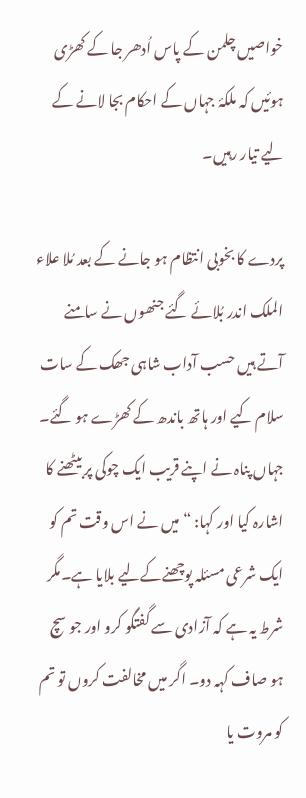خواصیں چلمن کے پاس اُدھر جا کے کھڑی ہوئیں کہ ملکۂ جہاں کے احکام بجا لانے کے لیے تیار رہیں۔

پردے کا بخوبی انتظام ہو جانے کے بعد مُلا علاء الملک اندر بُلائے گئے جنھوں نے سامنے آتے ہیں حسب آداب شاہی جھک کے سات سلام کیے اور ہاتھ باندھ کے کھڑے ہو گئے۔ جہاں پناہ نے اپنے قریب ایک چوکی پر بیٹھنے کا اشارہ کیا اور کہا: “میں نے اس وقت تم کو ایک شرعی مسئلہ پوچھنےکےلیے بلایا ہے۔مگر شرط یہ ہے کہ آزادی سے گفتگو کرو اور جو سچ ہو صاف کہہ دو۔ اگر میں مخالفت کروں تو تم کو مروت یا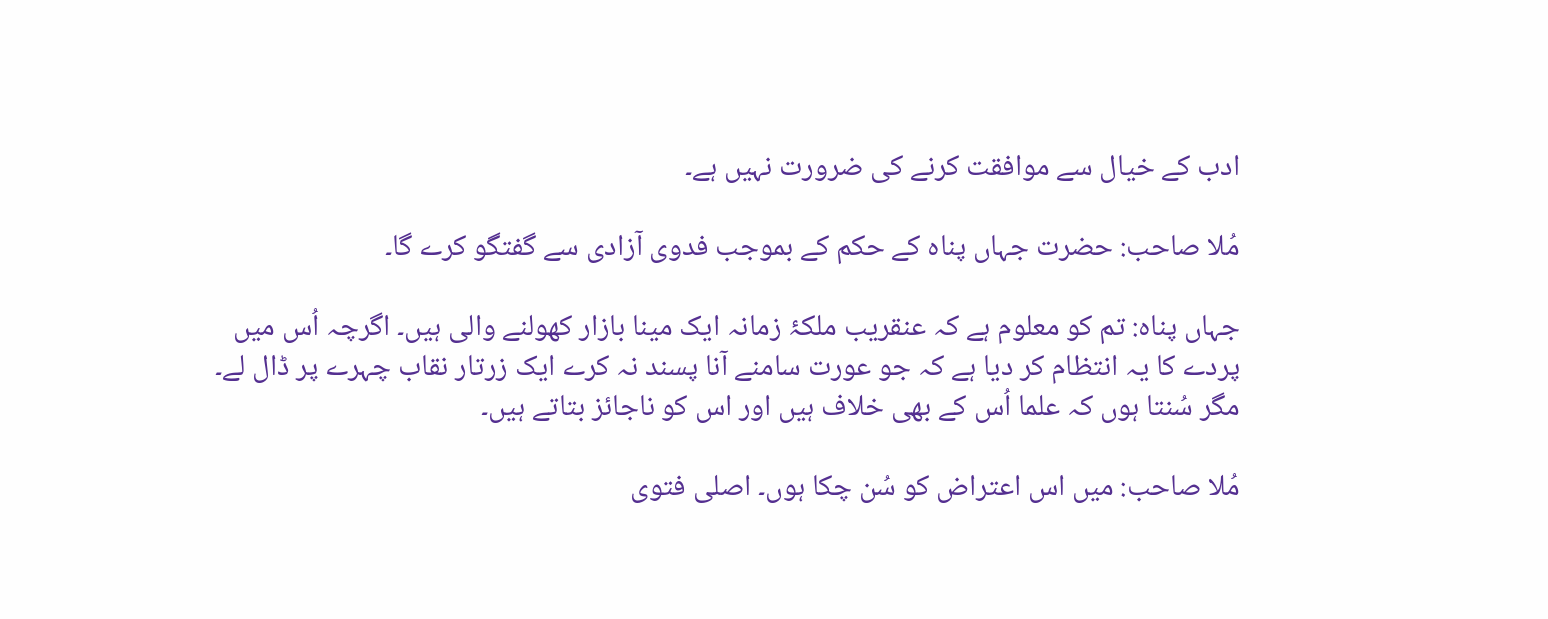ادب کے خیال سے موافقت کرنے کی ضرورت نہیں ہے۔

مُلا صاحب: حضرت جہاں پناہ کے حکم کے بموجب فدوی آزادی سے گفتگو کرے گا۔

جہاں پناہ: تم کو معلوم ہے کہ عنقریب ملکۂ زمانہ ایک مینا بازار کھولنے والی ہیں۔ اگرچہ اُس میں پردے کا یہ انتظام کر دیا ہے کہ جو عورت سامنے آنا پسند نہ کرے ایک زرتار نقاب چہرے پر ڈال لے۔ مگر سُنتا ہوں کہ علما اُس کے بھی خلاف ہیں اور اس کو ناجائز بتاتے ہیں۔

مُلا صاحب: میں اس اعتراض کو سُن چکا ہوں۔ اصلی فتوی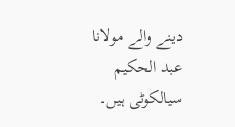دینے والے مولانا عبد الحکیم سیالکوٹی ہیں۔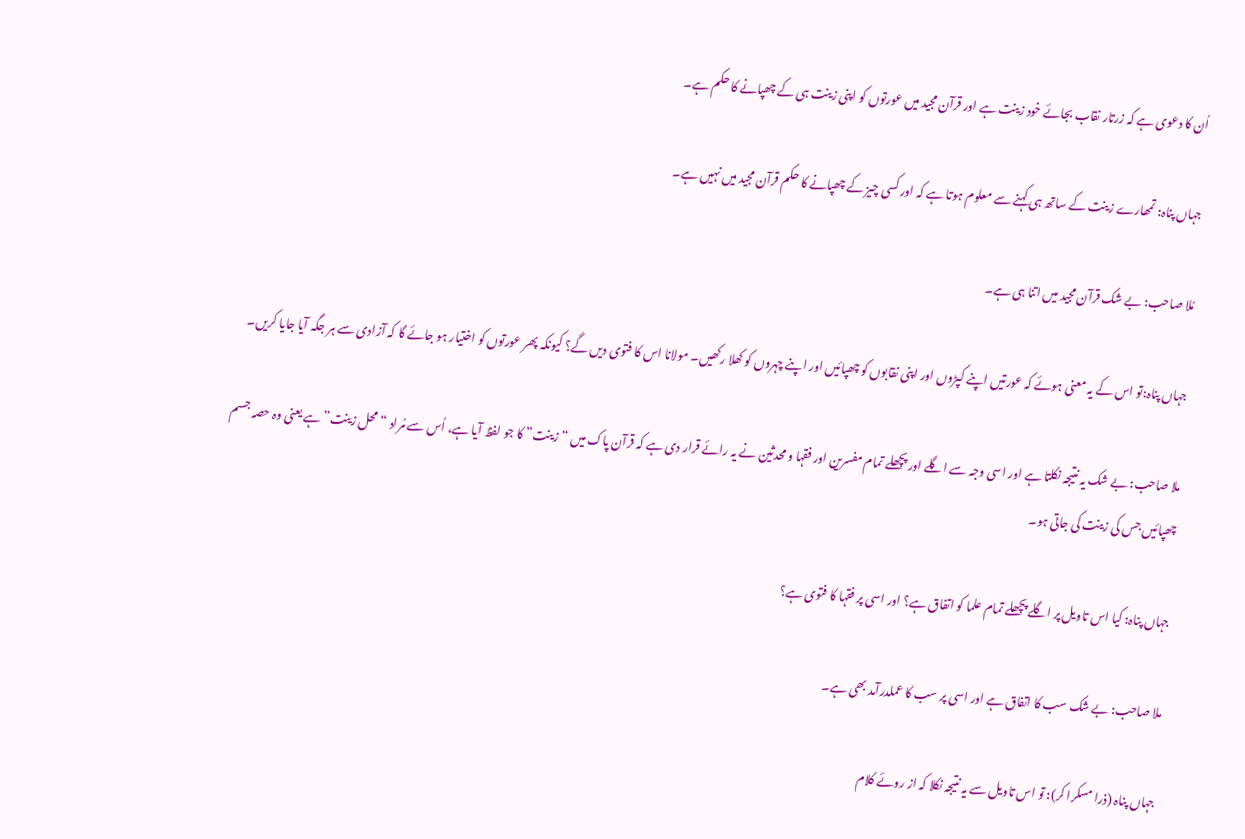اُن کا دعوی ہے کہ زرتار نقاب بجائے خود زینت ہے اور قرآن مجید میں عورتوں کو اپنی زینت ہی کے چھپانے کا حکم ہے۔

جہاں پناہ: تمھارے زینت کے ساتھ ہی کہنے سے معلوم ہوتا ہے کہ اور کسی چیز کے چھپانے کا حکم قرآن مجید میں نہیں ہے۔

مُلا صاحب: بے شک قرآن مجید میں اتنا ہی ہے۔

جہاں پناہ:تو اس کے یہ معنی ہوئے کہ عورتیں اپنے کپڑوں اور اپنی نقابوں کو چھپائیں اور اپنے چہروں کو کھلا رکھیں۔ مولانا اس کا فتوی دیں گے؟ کیونکہ پھر عورتوں کو اختیار ہو جائے گا کہ آزادی سے ہر جگہ آیا جایا کریں۔

ملا صاحب: بے شک یہ نتیجہ نکلتا ہے اور اسی وجہ سے اگلے اور پچھلے تمام مفسرین اور فقہا و محدثین نے یہ رائے قرار دی ہے کہ قرآن پاک میں “زینت” کا جو لفظ آیا ہے، اُس سے مُراد “محل زینت” ہے یعنی وہ حصہ جسم چھپائیں جس کی زینت کی جاتی ہو۔

جہاں پناہ: کیا اس تاویل پر اگلے پچھلے تمام علما کو اتفاق ہے؟ اور اسی پر فقہا کا فتوی ہے؟

ملا صاحب: بے شک سب کا اتفاق ہے اور اسی پر سب کا عملدرآمد بھی ہے۔

جہاں پناہ (ذرا مسکرا کر): تو اس تاویل سے یہ نتیجہ نکلا کہ از روئے کلام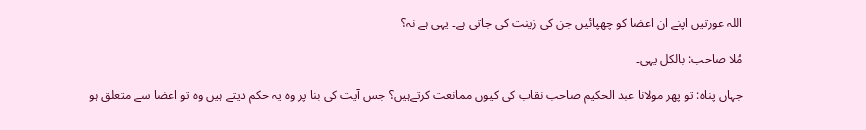اللہ عورتیں اپنے ان اعضا کو چھپائیں جن کی زینت کی جاتی ہے۔ یہی ہے نہ؟

مُلا صاحب: بالکل یہی۔

جہاں پناہ: تو پھر مولانا عبد الحکیم صاحب نقاب کی کیوں ممانعت کرتےہیں؟ جس آیت کی بنا پر وہ یہ حکم دیتے ہیں وہ تو اعضا سے متعلق ہو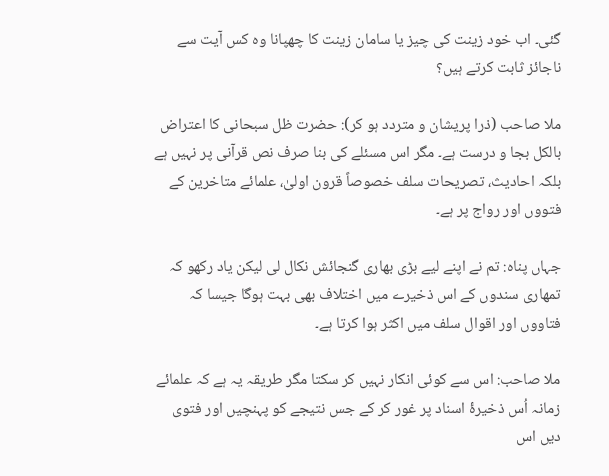گئی۔ اب خود زینت کی چیز یا سامان زینت کا چھپانا وہ کس آیت سے ناجائز ثابت کرتے ہیں؟

ملا صاحب (ذرا پریشان و متردد ہو کر): حضرت ظل سبحانی کا اعتراض بالکل بجا و درست ہے۔ مگر اس مسئلے کی بنا صرف نص قرآنی پر نہیں ہے بلکہ احادیث، تصریحات سلف خصوصاً قرون اولیٰ، علمائے متاخرین کے فتووں اور رواج پر ہے۔

جہاں پناہ: تم نے اپنے لیے بڑی بھاری گنجائش نکال لی لیکن یاد رکھو کہ تمھاری سندوں کے اس ذخیرے میں اختلاف بھی بہت ہوگا جیسا کہ فتاووں اور اقوال سلف میں اکثر ہوا کرتا ہے۔

ملا صاحب: اس سے کوئی انکار نہیں کر سکتا مگر طریقہ یہ ہے کہ علمائے زمانہ اُس ذخیرۂ اسناد پر غور کر کے جس نتیجے کو پہنچیں اور فتوی دیں اس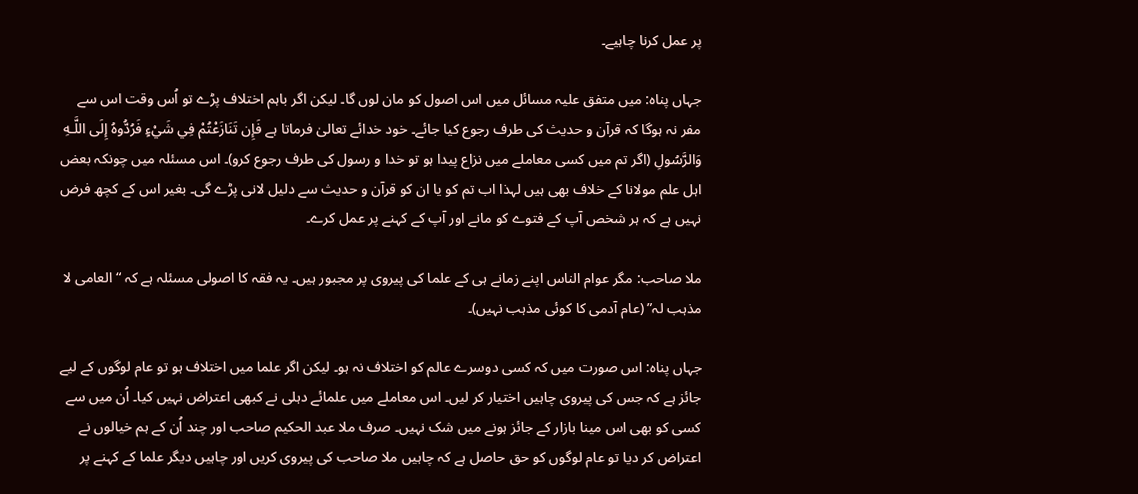پر عمل کرنا چاہیے۔

جہاں پناہ: میں متفق علیہ مسائل میں اس اصول کو مان لوں گا۔ لیکن اگر باہم اختلاف پڑے تو اُس وقت اس سے مفر نہ ہوگا کہ قرآن و حدیث کی طرف رجوع کیا جائے۔ خود خدائے تعالیٰ فرماتا ہے فَإِن تَنَازَعْتُمْ فِي شَيْءٍ فَرُدُّوهُ إِلَى اللَّـهِ وَالرَّسُولِ (اگر تم میں کسی معاملے میں نزاع پیدا ہو تو خدا و رسول کی طرف رجوع کرو)۔ اس مسئلہ میں چونکہ بعض اہل علم مولانا کے خلاف بھی ہیں لہذا اب تم کو یا ان کو قرآن و حدیث سے دلیل لانی پڑے گی۔ بغیر اس کے کچھ فرض نہیں ہے کہ ہر شخص آپ کے فتوے کو مانے اور آپ کے کہنے پر عمل کرے۔

ملا صاحب: مگر عوام الناس اپنے زمانے ہی کے علما کی پیروی پر مجبور ہیں۔ یہ فقہ کا اصولی مسئلہ ہے کہ “العامی لا مذہب لہ” (عام آدمی کا کوئی مذہب نہیں)۔

جہاں پناہ: اس صورت میں کہ کسی دوسرے عالم کو اختلاف نہ ہو۔ لیکن اگر علما میں اختلاف ہو تو عام لوگوں کے لیے جائز ہے کہ جس کی پیروی چاہیں اختیار کر لیں۔ اس معاملے میں علمائے دہلی نے کبھی اعتراض نہیں کیا۔ اُن میں سے کسی کو بھی اس مینا بازار کے جائز ہونے میں شک نہیں۔ صرف ملا عبد الحکیم صاحب اور چند اُن کے ہم خیالوں نے اعتراض کر دیا تو عام لوگوں کو حق حاصل ہے کہ چاہیں ملا صاحب کی پیروی کریں اور چاہیں دیگر علما کے کہنے پر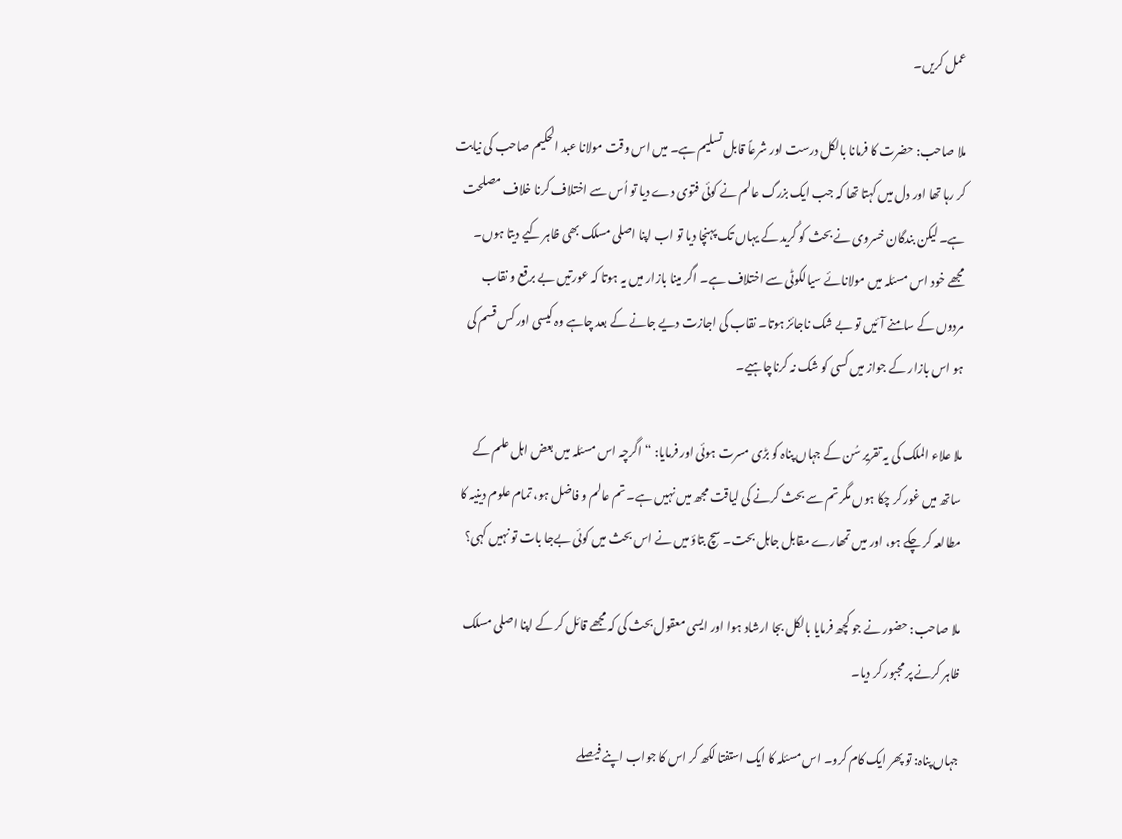عمل کریں۔

ملا صاحب: حضرت کا فرمانا بالکل درست اور شرعاً قابل تسلیم ہے۔ میں اس وقت مولانا عبد الحکیم صاحب کی نیابت کر رہا تھا اور دل میں کہتا تھا کہ جب ایک بزرگ عالم نے کوئی فتوی دے دیا تو اُس سے اختلاف کرنا خلاف مصلحت ہے۔ لیکن بندگان خسروی نے بحث کو کُرید کے یہاں تک پہنچا دیا تو اب اپنا اصلی مسلک بھی ظاہر کیے دیتا ہوں۔ مجھے خود اس مسئلہ میں مولانائے سیالکوٹی سے اختلاف ہے۔ اگر مینا بازار میں یہ ہوتا کہ عورتیں بے برقع و نقاب مردوں کے سامنے آئیں تو بے شک ناجائز ہوتا۔ نقاب کی اجازت دیے جانے کے بعد چاہے وہ کیسی اور کس قسم کی ہو اس بازار کے جواز میں کسی کو شک نہ کرناچاہیے۔

ملا علاء الملک کی یہ تقریر سُن کے جہاں پناہ کو بڑی مسرت ہوئی اور فرمایا: “اگرچہ اس مسئلہ میں بعض اہل علم کے ساتھ میں غور کر چکا ہوں مگر تم سے بحث کرنے کی لیاقت مجھ میں نہیں ہے۔ تم عالم و فاضل ہو، تمام علوم دینیہ کا مطالعہ کر چکے ہو، اور میں تمھارے مقابل جاہل بحت۔ سچ بتاؤ میں نے اس بحث میں کوئی بےجا بات تو نہیں کہی؟

ملا صاحب: حضور نے جو کچھ فرمایا بالکل بجا ارشاد ہوا اور ایسی معقول بحث کی کہ مجھے قائل کر کے اپنا اصلی مسلک ظاہر کرنے پر مجبور کر دیا۔

جہاں پناہ: تو پھر ایک کام کرو۔ اس مسئلہ کا ایک استفتا لکھ کر اس کا جواب اپنے فیصلے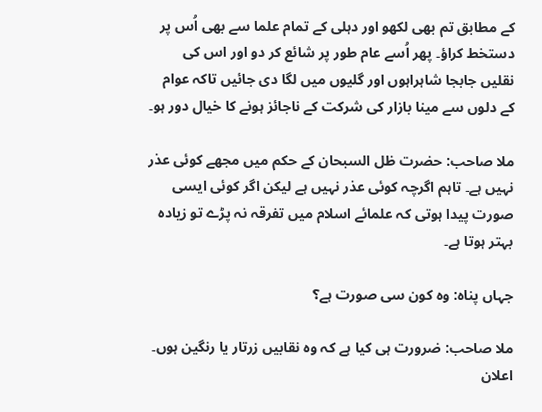کے مطابق تم بھی لکھو اور دہلی کے تمام علما سے بھی اُس پر دستخط کراؤ۔ پھر اُسے عام طور پر شائع کر دو اور اس کی نقلیں جابجا شاہراہوں اور گلیوں میں لگا دی جائیں تاکہ عوام کے دلوں سے مینا بازار کی شرکت کے ناجائز ہونے کا خیال دور ہو۔

ملا صاحب: حضرت ظل السبحان کے حکم میں مجھے کوئی عذر نہیں ہے۔ تاہم اگرچہ کوئی عذر نہیں ہے لیکن اگر کوئی ایسی صورت پیدا ہوتی کہ علمائے اسلام میں تفرقہ نہ پڑے تو زیادہ بہتر ہوتا ہے۔

جہاں پناہ: وہ کون سی صورت ہے؟

ملا صاحب: ضرورت ہی کیا ہے کہ وہ نقابیں زرتار یا رنگین ہوں۔ اعلان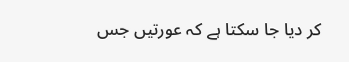کر دیا جا سکتا ہے کہ عورتیں جس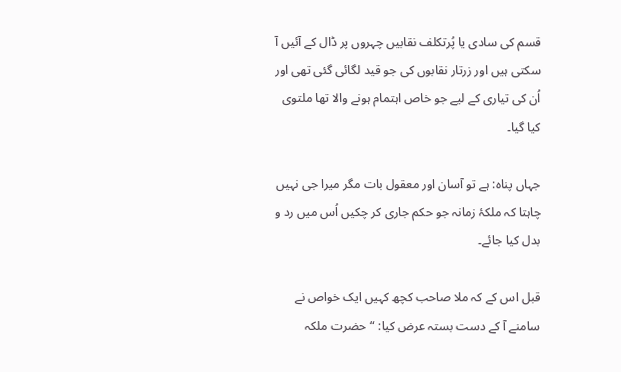قسم کی سادی یا پُرتکلف نقابیں چہروں پر ڈال کے آئیں آ سکتی ہیں اور زرتار نقابوں کی جو قید لگائی گئی تھی اور اُن کی تیاری کے لیے جو خاص اہتمام ہونے والا تھا ملتوی کیا گیا۔

جہاں پناہ: ہے تو آسان اور معقول بات مگر میرا جی نہیں چاہتا کہ ملکۂ زمانہ جو حکم جاری کر چکیں اُس میں رد و بدل کیا جائے۔

قبل اس کے کہ ملا صاحب کچھ کہیں ایک خواص نے سامنے آ کے دست بستہ عرض کیا: “حضرت ملکہ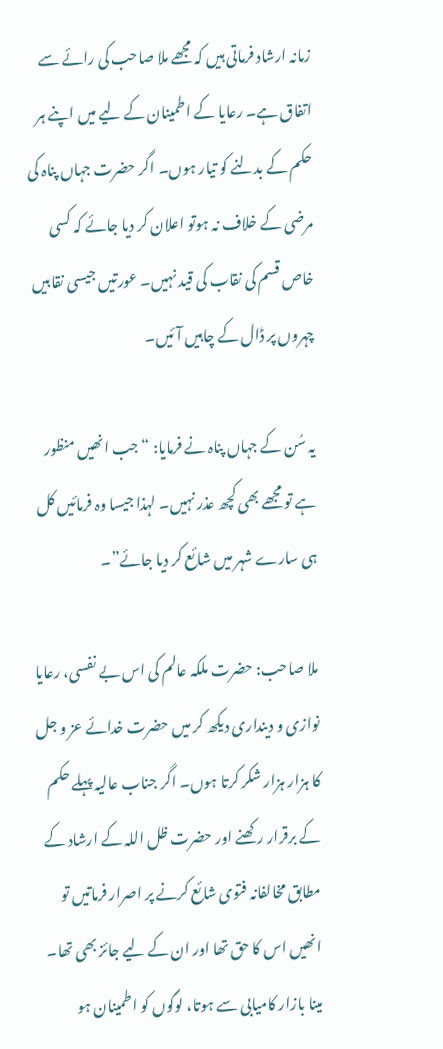زمانہ ارشاد فرماتی ہیں کہ مجھے ملا صاحب کی رائے سے اتفاق ہے۔ رعایا کے اطمینان کے لیے میں اپنے ہر حکم کے بدلنے کو تیار ہوں۔ اگر حضرت جہاں پناہ کی مرضی کے خلاف نہ ہوتو اعلان کر دیا جائے کہ کسی خاص قسم کی نقاب کی قید نہیں۔ عورتیں جیسی نقابیں چہروں پر ڈال کے چاہیں آئیں۔

یہ سُن کے جہاں پناہ نے فرمایا: “جب انھیں منظور ہے تو مجھے بھی کچھ عذر نہیں۔ لہذا جیسا وہ فرمائیں کل ہی سارے شہر میں شائع کر دیا جائے”۔

ملا صاحب: حضرت ملکہ عالم کی اس بے نفسی، رعایا نوازی و دینداری دیکھ کر میں حضرت خدائے عز و جل کا ہزار ہزار شکر کرتا ہوں۔ اگر جناب عالیہ پہلے حکم کے برقرار رکھنے اور حضرت ظل اللہ کے ارشاد کے مطابق مخالفانہ فتوی شائع کرنے پر اصرار فرماتیں تو انھیں اس کا حق تھا اور ان کے لیے جائز بھی تھا۔ مینا بازار کامیابی سے ہوتا، لوگوں کو اطمینان ہو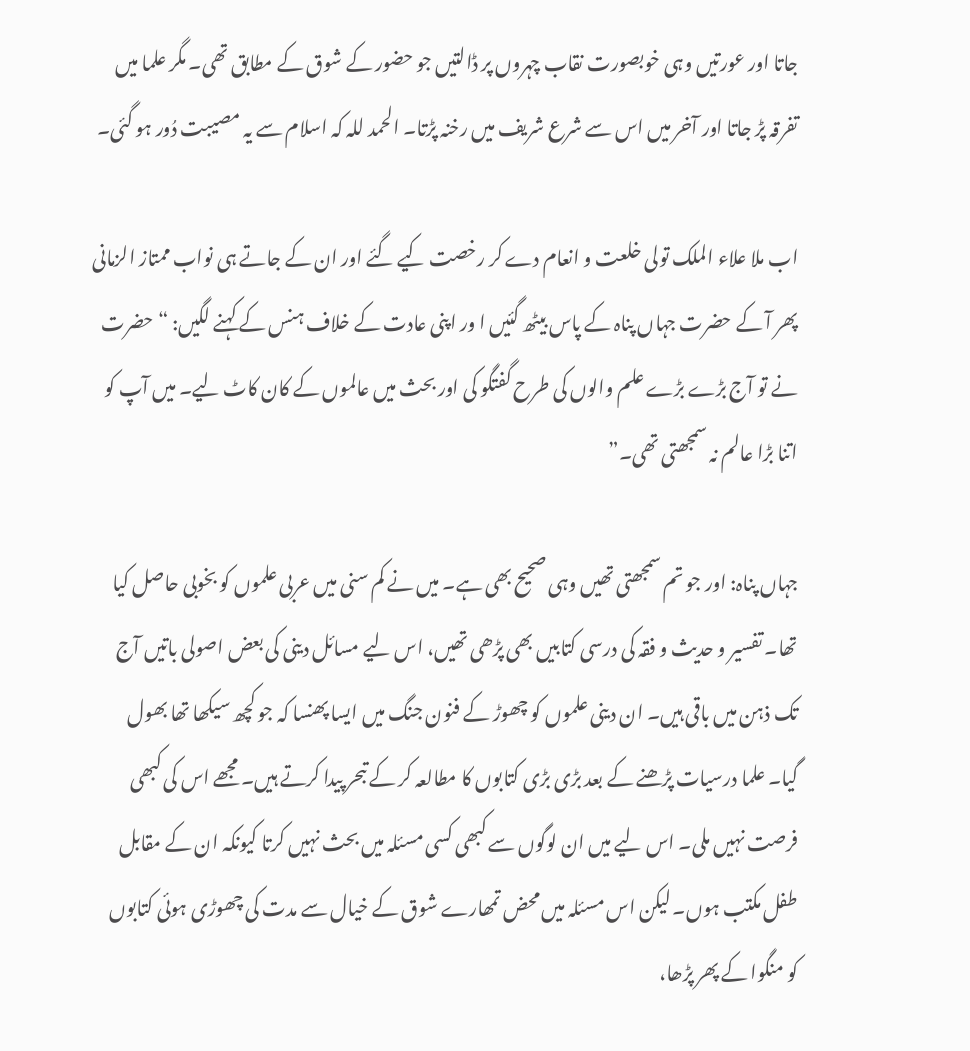جاتا اور عورتیں وہی خوبصورت نقاب چہروں پر ڈالتیں جو حضور کے شوق کے مطابق تھی۔ مگر علما میں تفرقہ پڑ جاتا اور آخر میں اس سے شرع شریف میں رخنہ پڑتا۔ الحمد للہ کہ اسلام سے یہ مصیبت دُور ہو گئی۔

اب ملا علاء الملک تولی خلعت و انعام دے کر رخصت کیے گئے اور ان کے جاتے ہی نواب ممتاز الزمانی پھر آ کے حضرت جہاں پناہ کے پاس بیٹھ گئیں ا ور اپنی عادت کے خلاف ہنس کے کہنے لگیں: “حضرت نے تو آج بڑے بڑے علم والوں کی طرح گفتگو کی اور بحث میں عالموں کے کان کاٹ لیے۔ میں آپ کو اتنا بڑا عالم نہ سمجھتی تھی۔”

جہاں پناہ: اور جو تم سمجھتی تھیں وہی صحیح بھی ہے۔ میں نے کم سنی میں عربی علموں کو بخوبی حاصل کیا تھا۔ تفسیر و حدیث و فقہ کی درسی کتابیں بھی پڑھی تھیں، اس لیے مسائل دینی کی بعض اصولی باتیں آج تک ذہن میں باقی ہیں۔ ان دینی علموں کو چھوڑ کے فنون جنگ میں ایسا پھنسا کہ جو کچھ سیکھا تھا بھول گیا۔ علما درسیات پڑھنے کے بعد بڑی بڑی کتابوں کا مطالعہ کر کے تبحر پیدا کرتے ہیں۔ مجھے اس کی کبھی فرصت نہیں ملی۔ اس لیے میں ان لوگوں سے کبھی کسی مسئلہ میں بحث نہیں کرتا کیونکہ ان کے مقابل طفل مکتب ہوں۔ لیکن اس مسئلہ میں محض تمھارے شوق کے خیال سے مدت کی چھوڑی ہوئی کتابوں کو منگوا کے پھر پڑھا،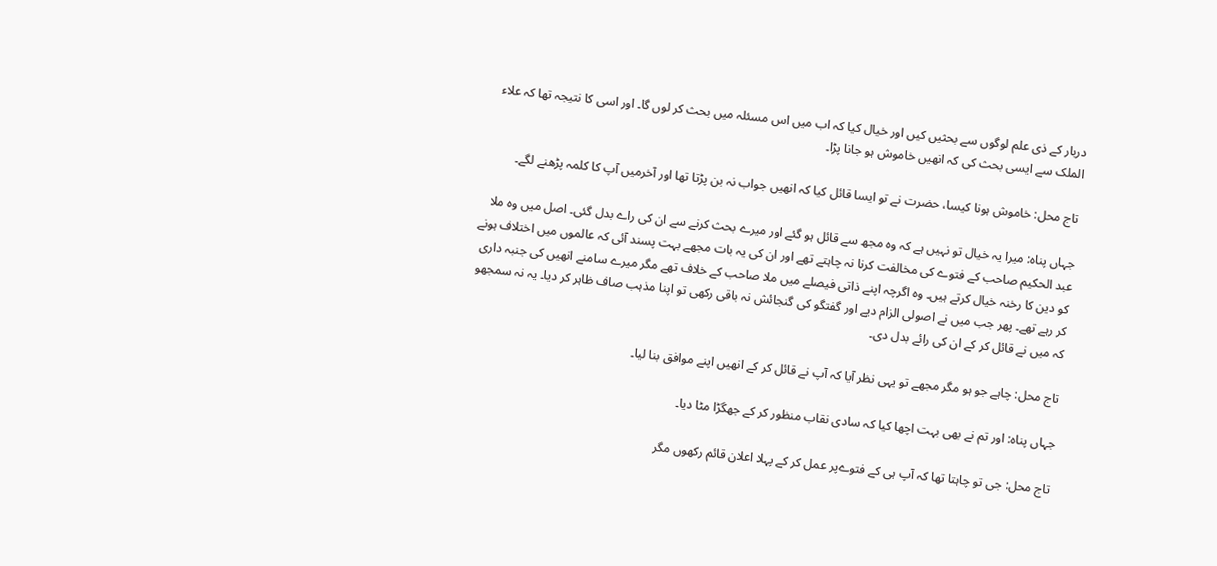دربار کے ذی علم لوگوں سے بحثیں کیں اور خیال کیا کہ اب میں اس مسئلہ میں بحث کر لوں گا۔ اور اسی کا نتیجہ تھا کہ علاء الملک سے ایسی بحث کی کہ انھیں خاموش ہو جانا پڑا۔

تاج محل: خاموش ہونا کیسا، حضرت نے تو ایسا قائل کیا کہ انھیں جواب نہ بن پڑتا تھا اور آخرمیں آپ کا کلمہ پڑھنے لگے۔

جہاں پناہ: میرا یہ خیال تو نہیں ہے کہ وہ مجھ سے قائل ہو گئے اور میرے بحث کرنے سے ان کی راے بدل گئی۔ اصل میں وہ ملا عبد الحکیم صاحب کے فتوے کی مخالفت کرنا نہ چاہتے تھے اور ان کی یہ بات مجھے بہت پسند آئی کہ عالموں میں اختلاف ہونے کو دین کا رخنہ خیال کرتے ہیں۔ وہ اگرچہ اپنے ذاتی فیصلے میں ملا صاحب کے خلاف تھے مگر میرے سامنے انھیں کی جنبہ داری کر رہے تھے۔ پھر جب میں نے اصولی الزام دیے اور گفتگو کی گنجائش نہ باقی رکھی تو اپنا مذہب صاف ظاہر کر دیا۔ یہ نہ سمجھو کہ میں نے قائل کر کے ان کی رائے بدل دی۔

تاج محل: چاہے جو ہو مگر مجھے تو یہی نظر آیا کہ آپ نے قائل کر کے انھیں اپنے موافق بنا لیا۔

جہاں پناہ: اور تم نے بھی بہت اچھا کیا کہ سادی نقاب منظور کر کے جھگڑا مٹا دیا۔

تاج محل: جی تو چاہتا تھا کہ آپ ہی کے فتوےپر عمل کر کے پہلا اعلان قائم رکھوں مگر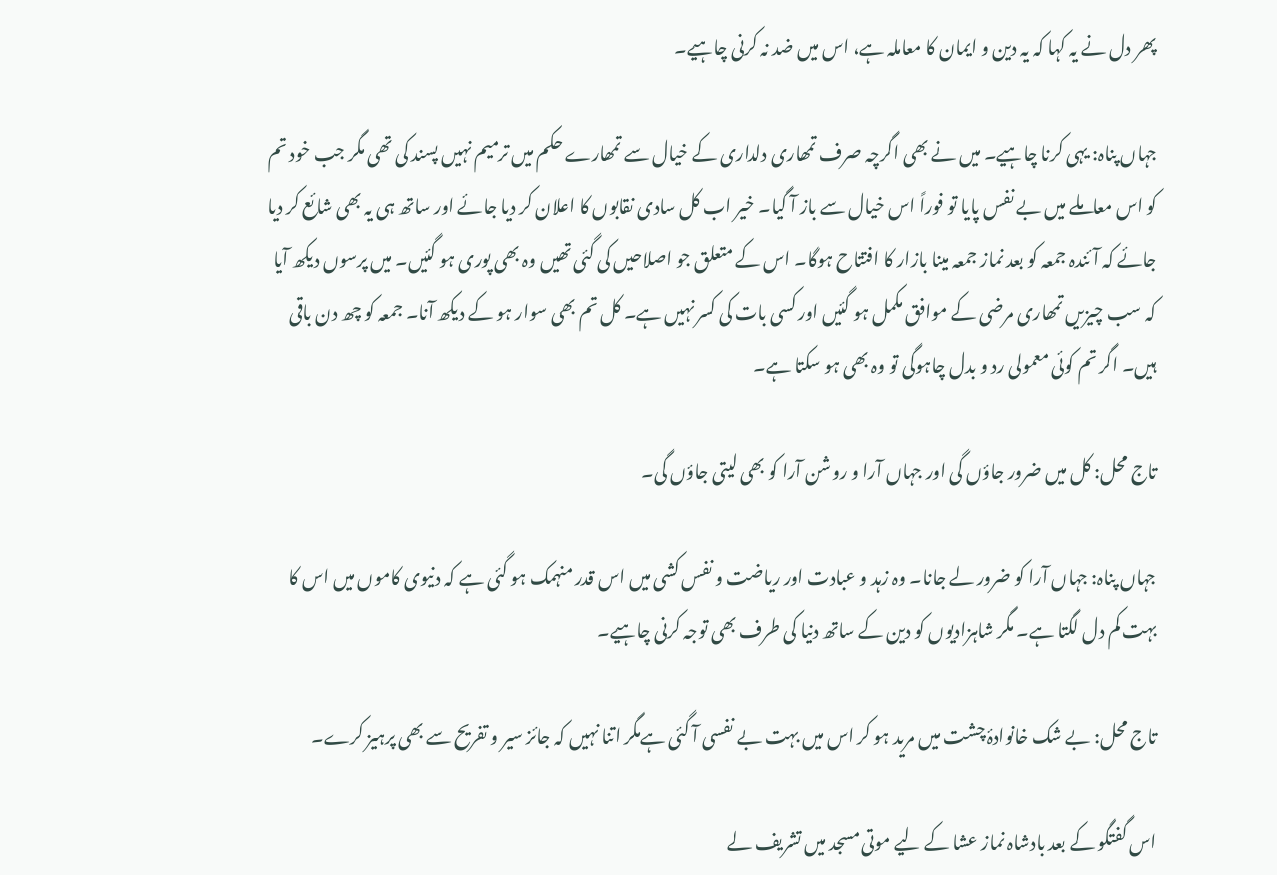پھر دل نے یہ کہا کہ یہ دین و ایمان کا معاملہ ہے، اس میں ضد نہ کرنی چاہیے۔

جہاں پناہ: یہی کرنا چاہیے۔ میں نے بھی اگرچہ صرف تمھاری دلداری کے خیال سے تمھارے حکم میں ترمیم نہیں پسند کی تھی مگر جب خود تم کو اس معاملے میں بے نفس پایا تو فوراً اس خیال سے باز آ گیا۔ خیر اب کل سادی نقابوں کا اعلان کر دیا جائے اور ساتھ ہی یہ بھی شائع کر دیا جائے کہ آئندہ جمعہ کو بعد نماز جمعہ مینا بازار کا افتتاح ہوگا۔ اس کے متعلق جو اصلاحیں کی گئی تھیں وہ بھی پوری ہو گئیں۔ میں پرسوں دیکھ آیا کہ سب چیزیں تمھاری مرضی کے موافق مکمل ہو گئیں اور کسی بات کی کسر نہیں ہے۔ کل تم بھی سوار ہو کے دیکھ آنا۔ جمعہ کو چھ دن باقی ہیں۔ اگر تم کوئی معمولی رد و بدل چاہوگی تو وہ بھی ہو سکتا ہے۔

تاج محل: کل میں ضرور جاؤں گی اور جہاں آرا و روشن آرا کو بھی لیتی جاؤں گی۔

جہاں پناہ: جہاں آرا کو ضرور لے جانا۔ وہ زہد و عبادت اور ریاضت و نفس کشی میں اس قدر منہمک ہو گئی ہے کہ دنیوی کاموں میں اس کا بہت کم دل لگتا ہے۔ مگر شاہزادیوں کو دین کے ساتھ دنیا کی طرف بھی توجہ کرنی چاہیے۔

تاج محل: بے شک خانوادۂ چشت میں مرید ہو کر اس میں بہت بے نفسی آ گئی ہےمگر اتنا نہیں کہ جائز سیر و تفریح سے بھی پرہیز کرے۔

اس گفتگو کے بعد بادشاہ نماز عشا کے لیے موتی مسجد میں تشریف لے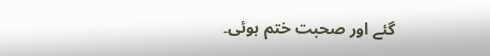گئے اور صحبت ختم ہوئی۔